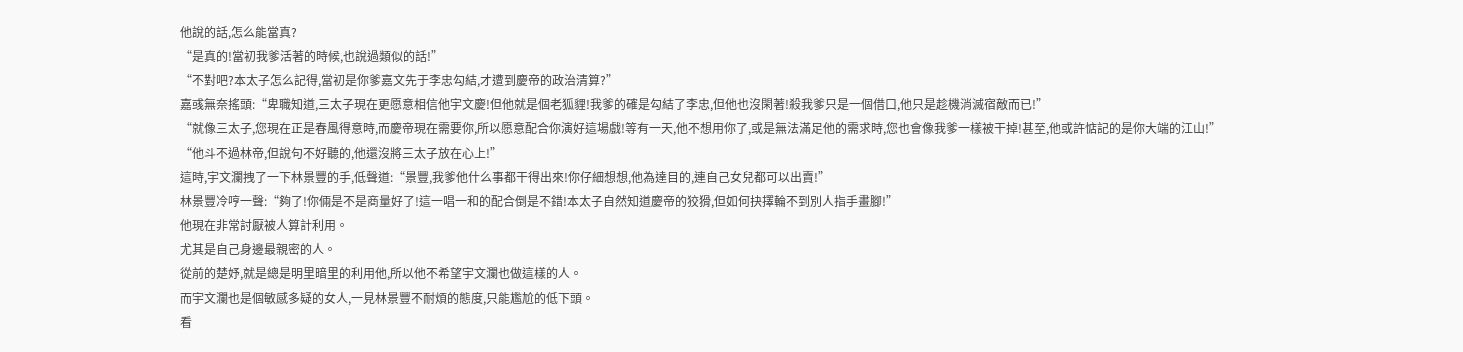他說的話,怎么能當真?
“是真的!當初我爹活著的時候,也說過類似的話!”
“不對吧?本太子怎么記得,當初是你爹嘉文先于李忠勾結,才遭到慶帝的政治清算?”
嘉彧無奈搖頭:“卑職知道,三太子現在更愿意相信他宇文慶!但他就是個老狐貍!我爹的確是勾結了李忠,但他也沒閑著!殺我爹只是一個借口,他只是趁機消滅宿敵而已!”
“就像三太子,您現在正是春風得意時,而慶帝現在需要你,所以愿意配合你演好這場戲!等有一天,他不想用你了,或是無法滿足他的需求時,您也會像我爹一樣被干掉!甚至,他或許惦記的是你大端的江山!”
“他斗不過林帝,但說句不好聽的,他還沒將三太子放在心上!”
這時,宇文瀾拽了一下林景豐的手,低聲道:“景豐,我爹他什么事都干得出來!你仔細想想,他為達目的,連自己女兒都可以出賣!”
林景豐冷哼一聲:“夠了!你倆是不是商量好了!這一唱一和的配合倒是不錯!本太子自然知道慶帝的狡猾,但如何抉擇輪不到別人指手畫腳!”
他現在非常討厭被人算計利用。
尤其是自己身邊最親密的人。
從前的楚妤,就是總是明里暗里的利用他,所以他不希望宇文瀾也做這樣的人。
而宇文瀾也是個敏感多疑的女人,一見林景豐不耐煩的態度,只能尷尬的低下頭。
看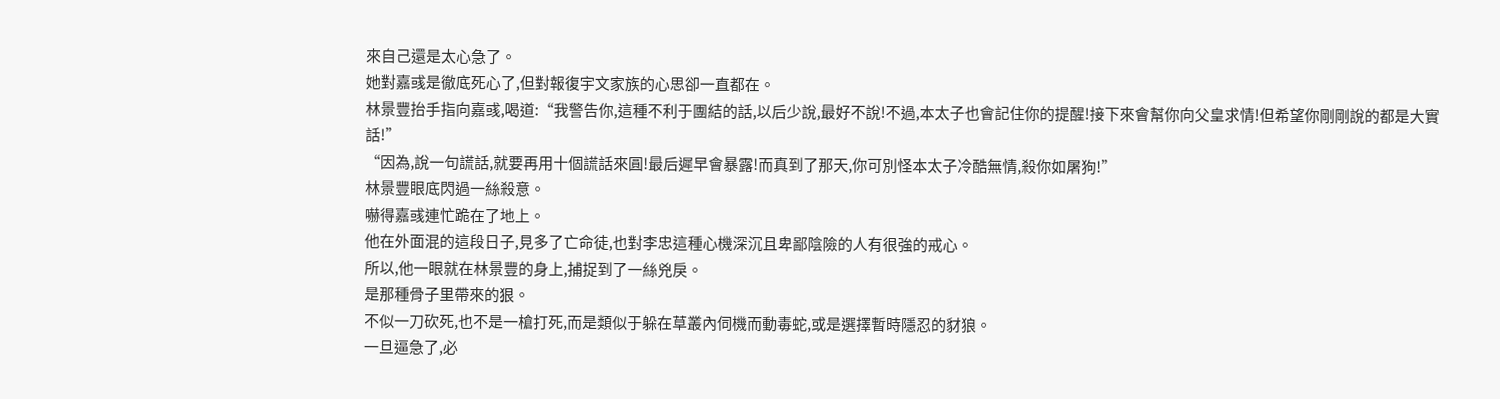來自己還是太心急了。
她對嘉彧是徹底死心了,但對報復宇文家族的心思卻一直都在。
林景豐抬手指向嘉彧,喝道:“我警告你,這種不利于團結的話,以后少說,最好不說!不過,本太子也會記住你的提醒!接下來會幫你向父皇求情!但希望你剛剛說的都是大實話!”
“因為,說一句謊話,就要再用十個謊話來圓!最后遲早會暴露!而真到了那天,你可別怪本太子冷酷無情,殺你如屠狗!”
林景豐眼底閃過一絲殺意。
嚇得嘉彧連忙跪在了地上。
他在外面混的這段日子,見多了亡命徒,也對李忠這種心機深沉且卑鄙陰險的人有很強的戒心。
所以,他一眼就在林景豐的身上,捕捉到了一絲兇戾。
是那種骨子里帶來的狠。
不似一刀砍死,也不是一槍打死,而是類似于躲在草叢內伺機而動毒蛇,或是選擇暫時隱忍的豺狼。
一旦逼急了,必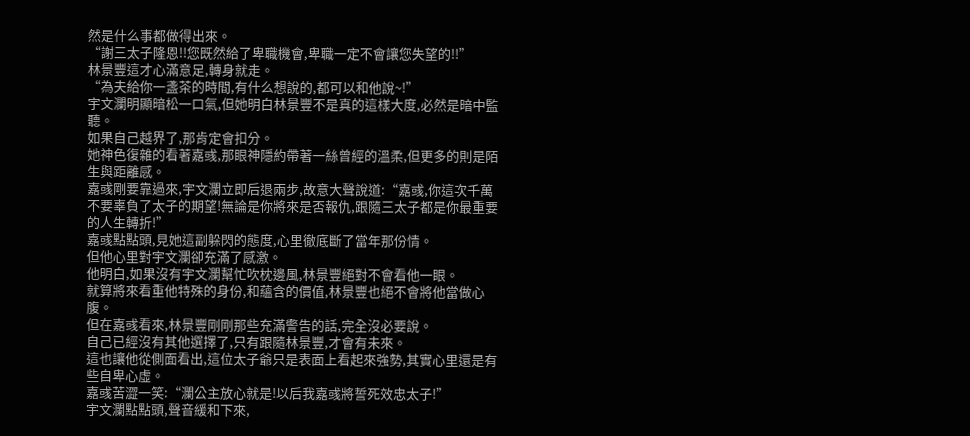然是什么事都做得出來。
“謝三太子隆恩!!您既然給了卑職機會,卑職一定不會讓您失望的!!”
林景豐這才心滿意足,轉身就走。
“為夫給你一盞茶的時間,有什么想說的,都可以和他說~!”
宇文瀾明顯暗松一口氣,但她明白林景豐不是真的這樣大度,必然是暗中監聽。
如果自己越界了,那肯定會扣分。
她神色復雜的看著嘉彧,那眼神隱約帶著一絲曾經的溫柔,但更多的則是陌生與距離感。
嘉彧剛要靠過來,宇文瀾立即后退兩步,故意大聲說道:“嘉彧,你這次千萬不要辜負了太子的期望!無論是你將來是否報仇,跟隨三太子都是你最重要的人生轉折!”
嘉彧點點頭,見她這副躲閃的態度,心里徹底斷了當年那份情。
但他心里對宇文瀾卻充滿了感激。
他明白,如果沒有宇文瀾幫忙吹枕邊風,林景豐絕對不會看他一眼。
就算將來看重他特殊的身份,和蘊含的價值,林景豐也絕不會將他當做心腹。
但在嘉彧看來,林景豐剛剛那些充滿警告的話,完全沒必要說。
自己已經沒有其他選擇了,只有跟隨林景豐,才會有未來。
這也讓他從側面看出,這位太子爺只是表面上看起來強勢,其實心里還是有些自卑心虛。
嘉彧苦澀一笑:“瀾公主放心就是!以后我嘉彧將誓死效忠太子!”
宇文瀾點點頭,聲音緩和下來,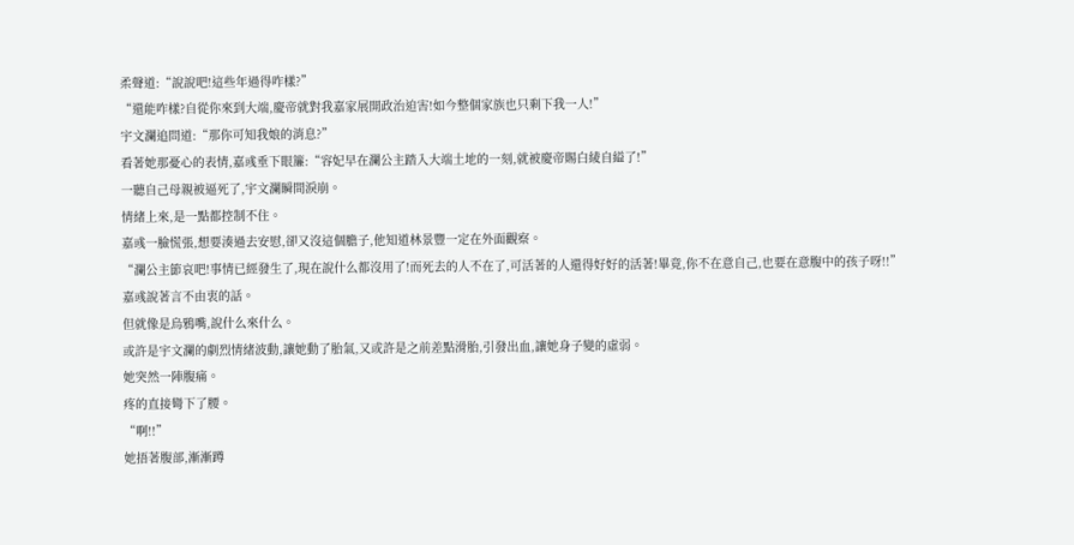柔聲道:“說說吧!這些年過得咋樣?”
“還能咋樣?自從你來到大端,慶帝就對我嘉家展開政治迫害!如今整個家族也只剩下我一人!”
宇文瀾追問道:“那你可知我娘的消息?”
看著她那憂心的表情,嘉彧垂下眼簾:“容妃早在瀾公主踏入大端土地的一刻,就被慶帝賜白綾自縊了!”
一聽自己母親被逼死了,宇文瀾瞬間淚崩。
情緒上來,是一點都控制不住。
嘉彧一臉慌張,想要湊過去安慰,卻又沒這個膽子,他知道林景豐一定在外面觀察。
“瀾公主節哀吧!事情已經發生了,現在說什么都沒用了!而死去的人不在了,可活著的人還得好好的活著!畢竟,你不在意自己,也要在意腹中的孩子呀!!”
嘉彧說著言不由衷的話。
但就像是烏鴉嘴,說什么來什么。
或許是宇文瀾的劇烈情緒波動,讓她動了胎氣,又或許是之前差點滑胎,引發出血,讓她身子變的虛弱。
她突然一陣腹痛。
疼的直接彎下了腰。
“啊!!”
她捂著腹部,漸漸蹲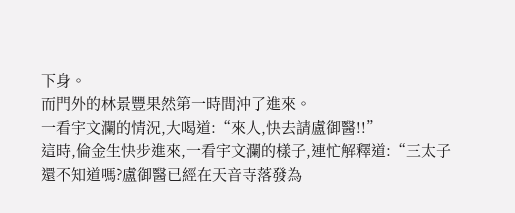下身。
而門外的林景豐果然第一時間沖了進來。
一看宇文瀾的情況,大喝道:“來人,快去請盧御醫!!”
這時,倫金生快步進來,一看宇文瀾的樣子,連忙解釋道:“三太子還不知道嗎?盧御醫已經在天音寺落發為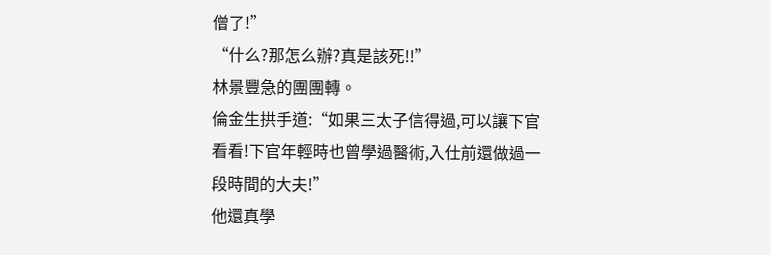僧了!”
“什么?那怎么辦?真是該死!!”
林景豐急的團團轉。
倫金生拱手道:“如果三太子信得過,可以讓下官看看!下官年輕時也曾學過醫術,入仕前還做過一段時間的大夫!”
他還真學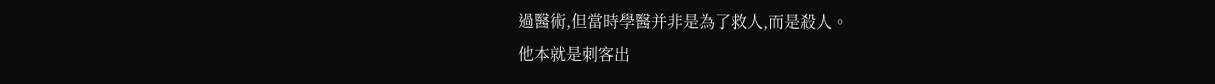過醫術,但當時學醫并非是為了救人,而是殺人。
他本就是刺客出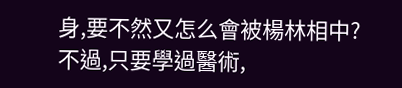身,要不然又怎么會被楊林相中?
不過,只要學過醫術,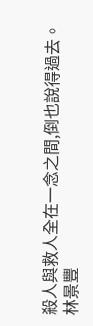殺人與救人全在一念之間,倒也說得過去。
林景豐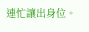連忙讓出身位。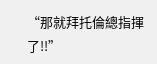“那就拜托倫總指揮了!!”